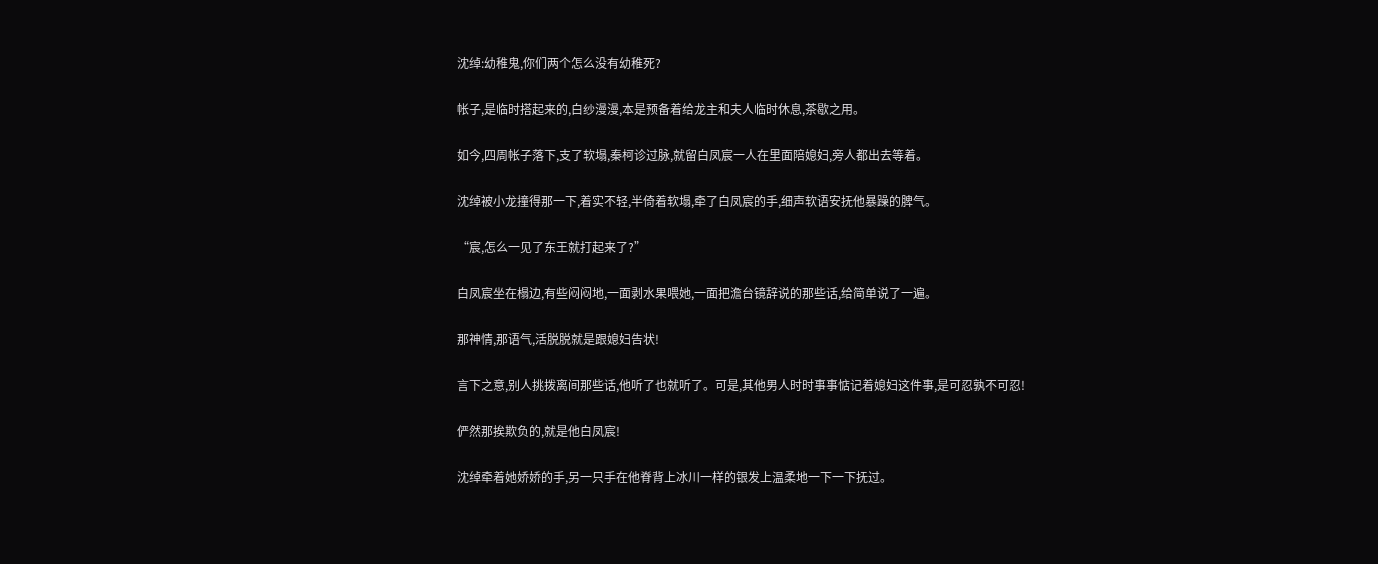沈绰:幼稚鬼,你们两个怎么没有幼稚死?

帐子,是临时搭起来的,白纱漫漫,本是预备着给龙主和夫人临时休息,茶歇之用。

如今,四周帐子落下,支了软塌,秦柯诊过脉,就留白凤宸一人在里面陪媳妇,旁人都出去等着。

沈绰被小龙撞得那一下,着实不轻,半倚着软塌,牵了白凤宸的手,细声软语安抚他暴躁的脾气。

“宸,怎么一见了东王就打起来了?”

白凤宸坐在榻边,有些闷闷地,一面剥水果喂她,一面把澹台镜辞说的那些话,给简单说了一遍。

那神情,那语气,活脱脱就是跟媳妇告状!

言下之意,别人挑拨离间那些话,他听了也就听了。可是,其他男人时时事事惦记着媳妇这件事,是可忍孰不可忍!

俨然那挨欺负的,就是他白凤宸!

沈绰牵着她娇娇的手,另一只手在他脊背上冰川一样的银发上温柔地一下一下抚过。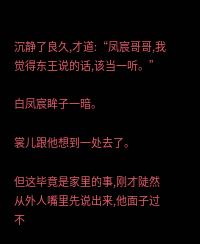沉静了良久,才道:“凤宸哥哥,我觉得东王说的话,该当一听。”

白凤宸眸子一暗。

裳儿跟他想到一处去了。

但这毕竟是家里的事,刚才陡然从外人嘴里先说出来,他面子过不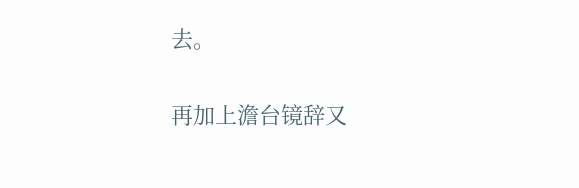去。

再加上澹台镜辞又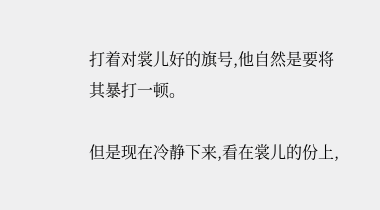打着对裳儿好的旗号,他自然是要将其暴打一顿。

但是现在冷静下来,看在裳儿的份上,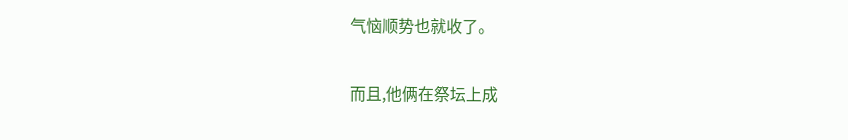气恼顺势也就收了。

而且,他俩在祭坛上成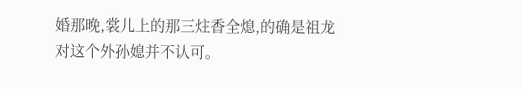婚那晚,裳儿上的那三炷香全熄,的确是祖龙对这个外孙媳并不认可。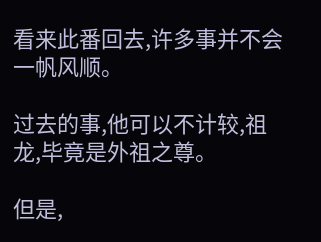看来此番回去,许多事并不会一帆风顺。

过去的事,他可以不计较,祖龙,毕竟是外祖之尊。

但是,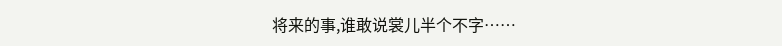将来的事,谁敢说裳儿半个不字……